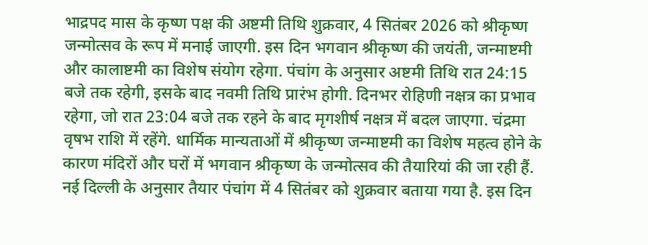भाद्रपद मास के कृष्ण पक्ष की अष्टमी तिथि शुक्रवार, 4 सितंबर 2026 को श्रीकृष्ण जन्मोत्सव के रूप में मनाई जाएगी. इस दिन भगवान श्रीकृष्ण की जयंती, जन्माष्टमी और कालाष्टमी का विशेष संयोग रहेगा. पंचांग के अनुसार अष्टमी तिथि रात 24:15 बजे तक रहेगी, इसके बाद नवमी तिथि प्रारंभ होगी. दिनभर रोहिणी नक्षत्र का प्रभाव रहेगा, जो रात 23:04 बजे तक रहने के बाद मृगशीर्ष नक्षत्र में बदल जाएगा. चंद्रमा वृषभ राशि में रहेंगे. धार्मिक मान्यताओं में श्रीकृष्ण जन्माष्टमी का विशेष महत्व होने के कारण मंदिरों और घरों में भगवान श्रीकृष्ण के जन्मोत्सव की तैयारियां की जा रही हैं.
नई दिल्ली के अनुसार तैयार पंचांग में 4 सितंबर को शुक्रवार बताया गया है. इस दिन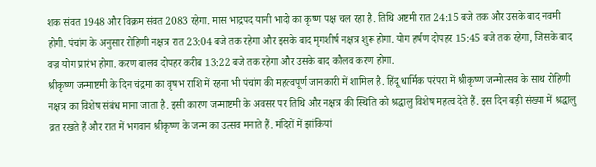शक संवत 1948 और विक्रम संवत 2083 रहेगा. मास भाद्रपद यानी भादो का कृष्ण पक्ष चल रहा है. तिथि अष्टमी रात 24:15 बजे तक और उसके बाद नवमी होगी. पंचांग के अनुसार रोहिणी नक्षत्र रात 23:04 बजे तक रहेगा और इसके बाद मृगशीर्ष नक्षत्र शुरू होगा. योग हर्षण दोपहर 15:45 बजे तक रहेगा, जिसके बाद वज्र योग प्रारंभ होगा. करण बालव दोपहर करीब 13:22 बजे तक रहेगा और उसके बाद कौलव करण होगा.
श्रीकृष्ण जन्माष्टमी के दिन चंद्रमा का वृषभ राशि में रहना भी पंचांग की महत्वपूर्ण जानकारी में शामिल है. हिंदू धार्मिक परंपरा में श्रीकृष्ण जन्मोत्सव के साथ रोहिणी नक्षत्र का विशेष संबंध माना जाता है. इसी कारण जन्माष्टमी के अवसर पर तिथि और नक्षत्र की स्थिति को श्रद्धालु विशेष महत्व देते हैं. इस दिन बड़ी संख्या में श्रद्धालु व्रत रखते हैं और रात में भगवान श्रीकृष्ण के जन्म का उत्सव मनाते हैं. मंदिरों में झांकियां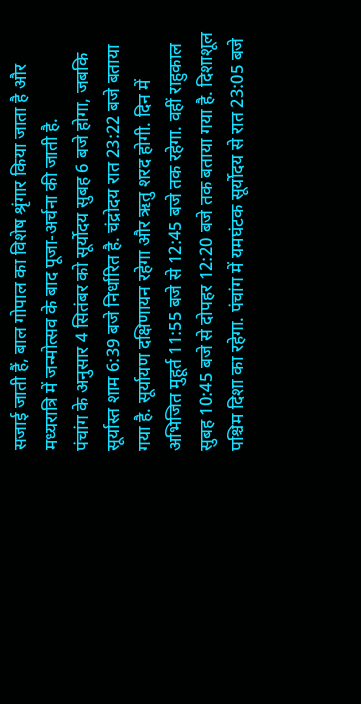सजाई जाती हैं, बाल गोपाल का विशेष श्रृंगार किया जाता है और मध्यरात्रि में जन्मोत्सव के बाद पूजा-अर्चना की जाती है.
पंचांग के अनुसार 4 सितंबर को सूर्योदय सुबह 6 बजे होगा, जबकि सूर्यास्त शाम 6:39 बजे निर्धारित है. चंद्रोदय रात 23:22 बजे बताया गया है. सूर्यायण दक्षिणायन रहेगा और ऋतु शरद होगी. दिन में अभिजित मुहूर्त 11:55 बजे से 12:45 बजे तक रहेगा. वहीं राहुकाल सुबह 10:45 बजे से दोपहर 12:20 बजे तक बताया गया है. दिशाशूल पश्चिम दिशा का रहेगा. पंचांग में यमघंटक सूर्योदय से रात 23:05 बजे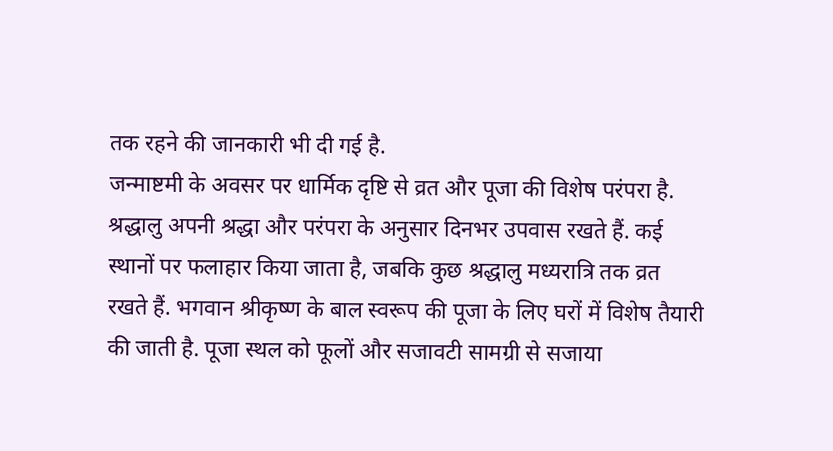तक रहने की जानकारी भी दी गई है.
जन्माष्टमी के अवसर पर धार्मिक दृष्टि से व्रत और पूजा की विशेष परंपरा है. श्रद्धालु अपनी श्रद्धा और परंपरा के अनुसार दिनभर उपवास रखते हैं. कई स्थानों पर फलाहार किया जाता है, जबकि कुछ श्रद्धालु मध्यरात्रि तक व्रत रखते हैं. भगवान श्रीकृष्ण के बाल स्वरूप की पूजा के लिए घरों में विशेष तैयारी की जाती है. पूजा स्थल को फूलों और सजावटी सामग्री से सजाया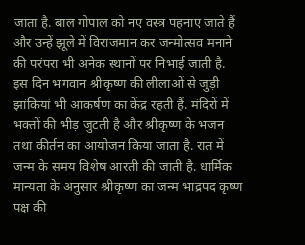जाता है. बाल गोपाल को नए वस्त्र पहनाए जाते हैं और उन्हें झूले में विराजमान कर जन्मोत्सव मनाने की परंपरा भी अनेक स्थानों पर निभाई जाती है.
इस दिन भगवान श्रीकृष्ण की लीलाओं से जुड़ी झांकियां भी आकर्षण का केंद्र रहती हैं. मंदिरों में भक्तों की भीड़ जुटती है और श्रीकृष्ण के भजन तथा कीर्तन का आयोजन किया जाता है. रात में जन्म के समय विशेष आरती की जाती है. धार्मिक मान्यता के अनुसार श्रीकृष्ण का जन्म भाद्रपद कृष्ण पक्ष की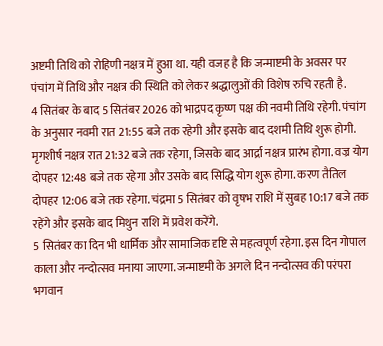अष्टमी तिथि को रोहिणी नक्षत्र में हुआ था. यही वजह है कि जन्माष्टमी के अवसर पर पंचांग में तिथि और नक्षत्र की स्थिति को लेकर श्रद्धालुओं की विशेष रुचि रहती है.
4 सितंबर के बाद 5 सितंबर 2026 को भाद्रपद कृष्ण पक्ष की नवमी तिथि रहेगी. पंचांग के अनुसार नवमी रात 21:55 बजे तक रहेगी और इसके बाद दशमी तिथि शुरू होगी. मृगशीर्ष नक्षत्र रात 21:32 बजे तक रहेगा, जिसके बाद आर्द्रा नक्षत्र प्रारंभ होगा. वज्र योग दोपहर 12:48 बजे तक रहेगा और उसके बाद सिद्धि योग शुरू होगा. करण तैतिल दोपहर 12:06 बजे तक रहेगा. चंद्रमा 5 सितंबर को वृषभ राशि में सुबह 10:17 बजे तक रहेंगे और इसके बाद मिथुन राशि में प्रवेश करेंगे.
5 सितंबर का दिन भी धार्मिक और सामाजिक दृष्टि से महत्वपूर्ण रहेगा. इस दिन गोपाल काला और नन्दोत्सव मनाया जाएगा. जन्माष्टमी के अगले दिन नन्दोत्सव की परंपरा भगवान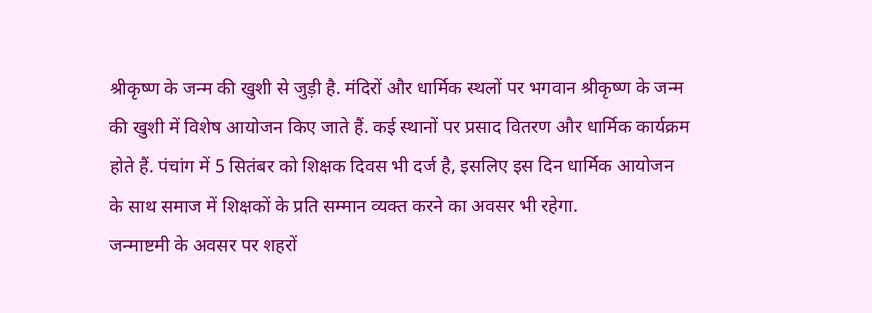श्रीकृष्ण के जन्म की खुशी से जुड़ी है. मंदिरों और धार्मिक स्थलों पर भगवान श्रीकृष्ण के जन्म की खुशी में विशेष आयोजन किए जाते हैं. कई स्थानों पर प्रसाद वितरण और धार्मिक कार्यक्रम होते हैं. पंचांग में 5 सितंबर को शिक्षक दिवस भी दर्ज है, इसलिए इस दिन धार्मिक आयोजन के साथ समाज में शिक्षकों के प्रति सम्मान व्यक्त करने का अवसर भी रहेगा.
जन्माष्टमी के अवसर पर शहरों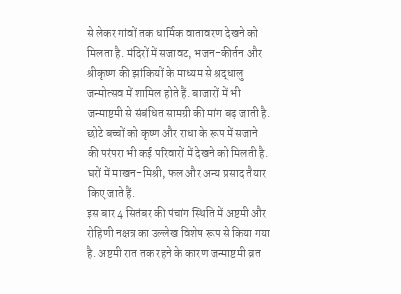से लेकर गांवों तक धार्मिक वातावरण देखने को मिलता है. मंदिरों में सजावट, भजन-कीर्तन और श्रीकृष्ण की झांकियों के माध्यम से श्रद्धालु जन्मोत्सव में शामिल होते हैं. बाजारों में भी जन्माष्टमी से संबंधित सामग्री की मांग बढ़ जाती है. छोटे बच्चों को कृष्ण और राधा के रूप में सजाने की परंपरा भी कई परिवारों में देखने को मिलती है. घरों में माखन-मिश्री, फल और अन्य प्रसाद तैयार किए जाते हैं.
इस बार 4 सितंबर की पंचांग स्थिति में अष्टमी और रोहिणी नक्षत्र का उल्लेख विशेष रूप से किया गया है. अष्टमी रात तक रहने के कारण जन्माष्टमी व्रत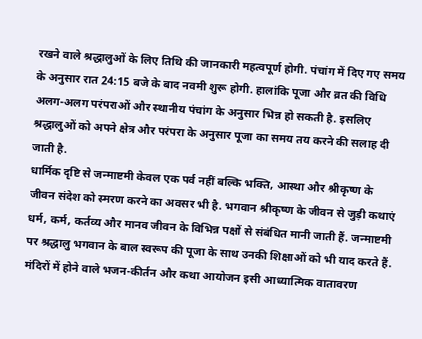रखने वाले श्रद्धालुओं के लिए तिथि की जानकारी महत्वपूर्ण होगी. पंचांग में दिए गए समय के अनुसार रात 24:15 बजे के बाद नवमी शुरू होगी. हालांकि पूजा और व्रत की विधि अलग-अलग परंपराओं और स्थानीय पंचांग के अनुसार भिन्न हो सकती है. इसलिए श्रद्धालुओं को अपने क्षेत्र और परंपरा के अनुसार पूजा का समय तय करने की सलाह दी जाती है.
धार्मिक दृष्टि से जन्माष्टमी केवल एक पर्व नहीं बल्कि भक्ति, आस्था और श्रीकृष्ण के जीवन संदेश को स्मरण करने का अवसर भी है. भगवान श्रीकृष्ण के जीवन से जुड़ी कथाएं धर्म, कर्म, कर्तव्य और मानव जीवन के विभिन्न पक्षों से संबंधित मानी जाती हैं. जन्माष्टमी पर श्रद्धालु भगवान के बाल स्वरूप की पूजा के साथ उनकी शिक्षाओं को भी याद करते हैं. मंदिरों में होने वाले भजन-कीर्तन और कथा आयोजन इसी आध्यात्मिक वातावरण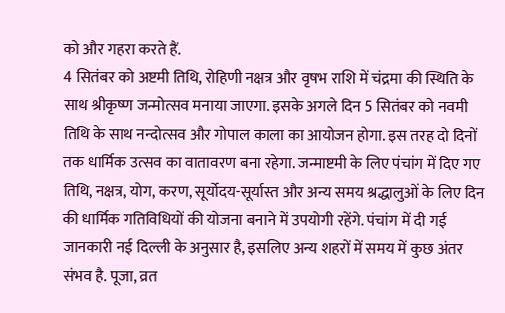को और गहरा करते हैं.
4 सितंबर को अष्टमी तिथि, रोहिणी नक्षत्र और वृषभ राशि में चंद्रमा की स्थिति के साथ श्रीकृष्ण जन्मोत्सव मनाया जाएगा. इसके अगले दिन 5 सितंबर को नवमी तिथि के साथ नन्दोत्सव और गोपाल काला का आयोजन होगा. इस तरह दो दिनों तक धार्मिक उत्सव का वातावरण बना रहेगा. जन्माष्टमी के लिए पंचांग में दिए गए तिथि, नक्षत्र, योग, करण, सूर्योदय-सूर्यास्त और अन्य समय श्रद्धालुओं के लिए दिन की धार्मिक गतिविधियों की योजना बनाने में उपयोगी रहेंगे. पंचांग में दी गई जानकारी नई दिल्ली के अनुसार है, इसलिए अन्य शहरों में समय में कुछ अंतर संभव है. पूजा, व्रत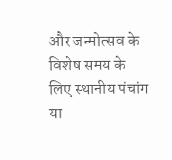और जन्मोत्सव के विशेष समय के लिए स्थानीय पंचांग या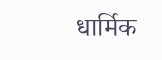धार्मिक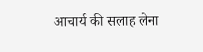आचार्य की सलाह लेना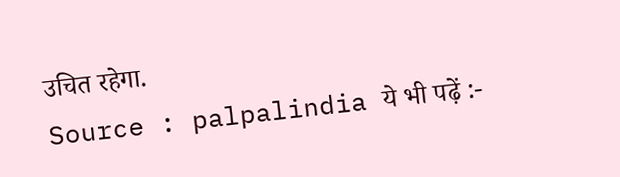उचित रहेगा.
Source : palpalindia ये भी पढ़ें :-